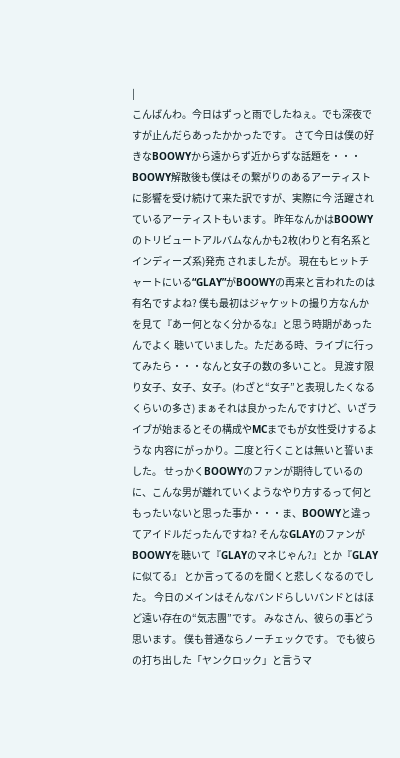|
こんばんわ。今日はずっと雨でしたねぇ。でも深夜ですが止んだらあったかかったです。 さて今日は僕の好きなBOOWYから遠からず近からずな話題を・・・ BOOWY解散後も僕はその繋がりのあるアーティストに影響を受け続けて来た訳ですが、実際に今 活躍されているアーティストもいます。 昨年なんかはBOOWYのトリビュートアルバムなんかも2枚(わりと有名系とインディーズ系)発売 されましたが。 現在もヒットチャートにいる“GLAY”がBOOWYの再来と言われたのは有名ですよね? 僕も最初はジャケットの撮り方なんかを見て『あー何となく分かるな』と思う時期があったんでよく 聴いていました。ただある時、ライブに行ってみたら・・・なんと女子の数の多いこと。 見渡す限り女子、女子、女子。(わざと“女子”と表現したくなるくらいの多さ) まぁそれは良かったんですけど、いざライブが始まるとその構成やMCまでもが女性受けするような 内容にがっかり。二度と行くことは無いと誓いました。 せっかくBOOWYのファンが期待しているのに、こんな男が離れていくようなやり方するって何と もったいないと思った事か・・・ま、BOOWYと違ってアイドルだったんですね? そんなGLAYのファンがBOOWYを聴いて『GLAYのマネじゃん?』とか『GLAYに似てる』 とか言ってるのを聞くと悲しくなるのでした。 今日のメインはそんなバンドらしいバンドとはほど遠い存在の“気志團”です。 みなさん、彼らの事どう思います。 僕も普通ならノーチェックです。 でも彼らの打ち出した「ヤンクロック」と言うマ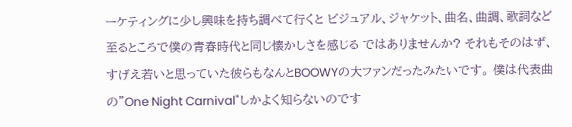ーケティングに少し興味を持ち調べて行くと ビジュアル、ジャケット、曲名、曲調、歌詞など至るところで僕の青春時代と同じ懐かしさを感じる ではありませんか? それもそのはず、すげえ若いと思っていた彼らもなんとBOOWYの大ファンだったみたいです。 僕は代表曲の"One Night Carnival"しかよく知らないのです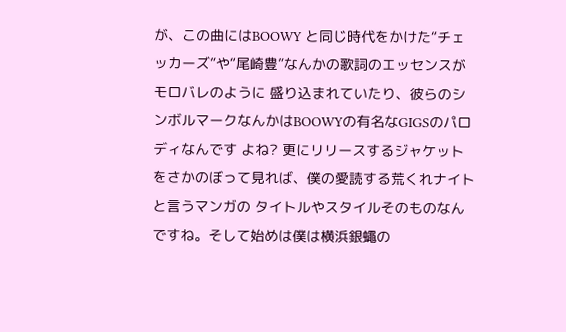が、この曲にはBOOWY と同じ時代をかけた“チェッカーズ”や“尾崎豊”なんかの歌詞のエッセンスがモロバレのように 盛り込まれていたり、彼らのシンボルマークなんかはBOOWYの有名なGIGSのパロディなんです よね? 更にリリースするジャケットをさかのぼって見れば、僕の愛読する荒くれナイトと言うマンガの タイトルやスタイルそのものなんですね。そして始めは僕は横浜銀蠅の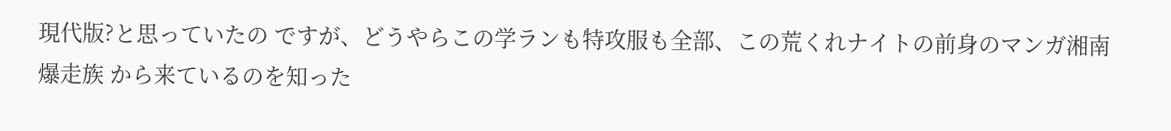現代版?と思っていたの ですが、どうやらこの学ランも特攻服も全部、この荒くれナイトの前身のマンガ湘南爆走族 から来ているのを知った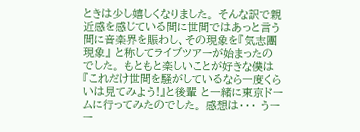ときは少し嬉しくなりました。 そんな訳で親近感を感じている間に世間ではあっと言う間に音楽界を賑わし、その現象を『気志團現象』 と称してライブツアーが始まったのでした。 もともと楽しいことが好きな僕は『これだけ世間を騒がしているなら一度くらいは見てみよう!』と後輩 と一緒に東京ドームに行ってみたのでした。 感想は・・・ うーー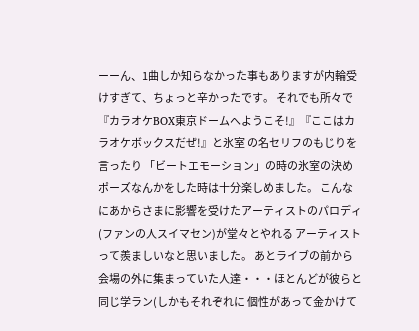ーーん、1曲しか知らなかった事もありますが内輪受けすぎて、ちょっと辛かったです。 それでも所々で『カラオケBOX東京ドームへようこそ!』『ここはカラオケボックスだぜ!』と氷室 の名セリフのもじりを言ったり 「ビートエモーション」の時の氷室の決めポーズなんかをした時は十分楽しめました。 こんなにあからさまに影響を受けたアーティストのパロディ(ファンの人スイマセン)が堂々とやれる アーティストって羨ましいなと思いました。 あとライブの前から会場の外に集まっていた人達・・・ほとんどが彼らと同じ学ラン(しかもそれぞれに 個性があって金かけて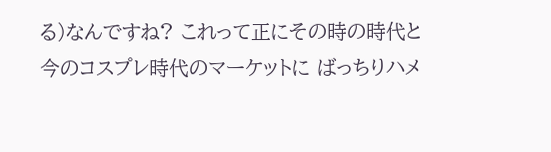る)なんですね? これって正にその時の時代と今のコスプレ時代のマーケットに ばっちりハメ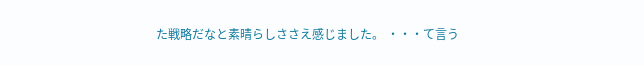た戦略だなと素晴らしささえ感じました。 ・・・て言う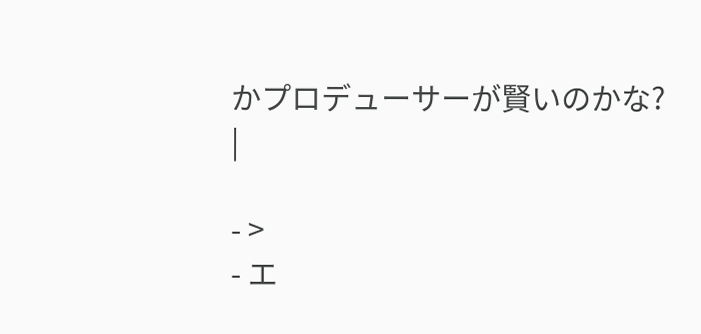かプロデューサーが賢いのかな? |

- >
- エ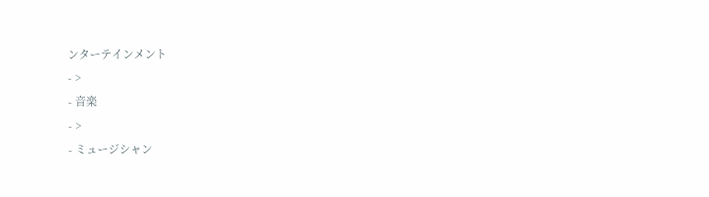ンターテインメント
- >
- 音楽
- >
- ミュージシャン